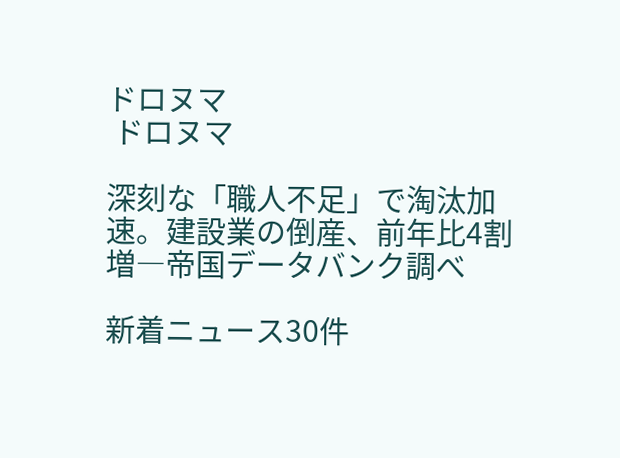ドロヌマ
 ドロヌマ

深刻な「職人不足」で淘汰加速。建設業の倒産、前年比4割増―帝国データバンク調べ

新着ニュース30件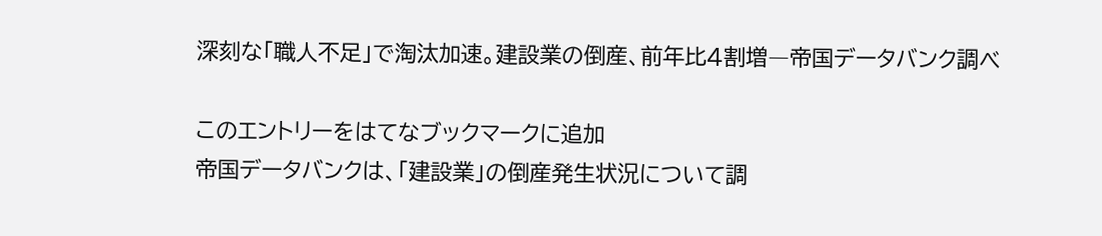深刻な「職人不足」で淘汰加速。建設業の倒産、前年比4割増―帝国データバンク調べ

このエントリーをはてなブックマークに追加
帝国データバンクは、「建設業」の倒産発生状況について調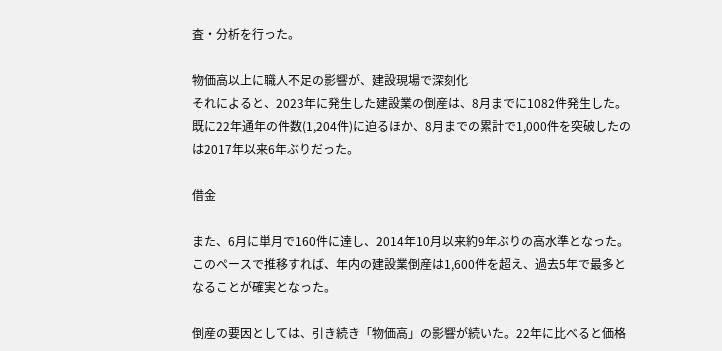査・分析を行った。

物価高以上に職人不足の影響が、建設現場で深刻化
それによると、2023年に発生した建設業の倒産は、8月までに1082件発生した。既に22年通年の件数(1,204件)に迫るほか、8月までの累計で1,000件を突破したのは2017年以来6年ぶりだった。

借金

また、6月に単月で160件に達し、2014年10月以来約9年ぶりの高水準となった。このペースで推移すれば、年内の建設業倒産は1,600件を超え、過去5年で最多となることが確実となった。

倒産の要因としては、引き続き「物価高」の影響が続いた。22年に比べると価格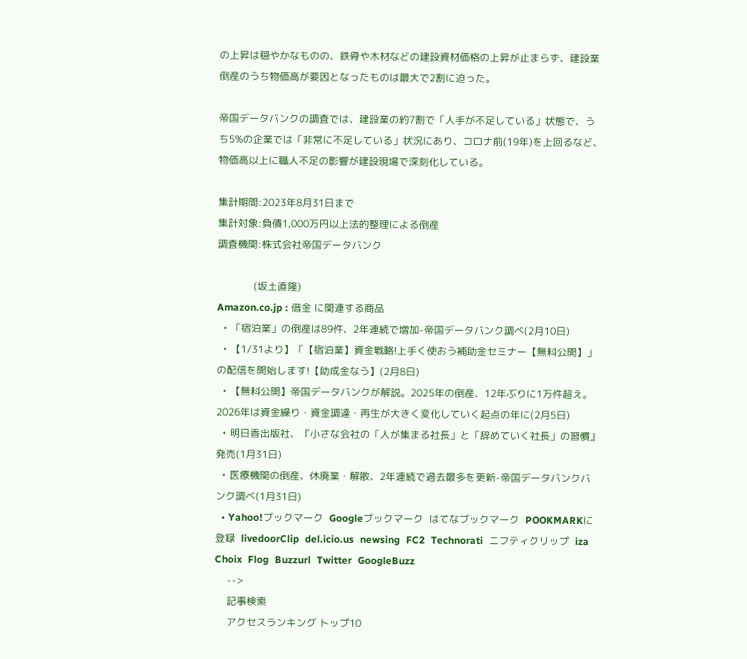の上昇は穏やかなものの、鉄骨や木材などの建設資材価格の上昇が止まらず、建設業倒産のうち物価高が要因となったものは最大で2割に迫った。

帝国データバンクの調査では、建設業の約7割で「人手が不足している」状態で、うち5%の企業では「非常に不足している」状況にあり、コロナ前(19年)を上回るなど、物価高以上に職人不足の影響が建設現場で深刻化している。

集計期間:2023年8月31日まで
集計対象:負債1,000万円以上法的整理による倒産
調査機関:株式会社帝国データバンク

            (坂土直隆)
Amazon.co.jp : 借金 に関連する商品
  • 「宿泊業」の倒産は89件、2年連続で増加-帝国データバンク調べ(2月10日)
  • 【1/31より】「【宿泊業】資金戦略!上手く使おう補助金セミナー【無料公開】」の配信を開始します!【助成金なう】(2月8日)
  • 【無料公開】帝国データバンクが解説。2025年の倒産、12年ぶりに1万件超え。2026年は資金繰り・資金調達・再生が大きく変化していく起点の年に(2月5日)
  • 明日香出版社、『小さな会社の「人が集まる社長」と「辞めていく社長」の習慣』発売(1月31日)
  • 医療機関の倒産、休廃業・解散、2年連続で過去最多を更新-帝国データバンクバンク調べ(1月31日)
  • Yahoo!ブックマーク  Googleブックマーク  はてなブックマーク  POOKMARKに登録  livedoorClip  del.icio.us  newsing  FC2  Technorati  ニフティクリップ  iza  Choix  Flog  Buzzurl  Twitter  GoogleBuzz
    -->
    記事検索
    アクセスランキング トップ10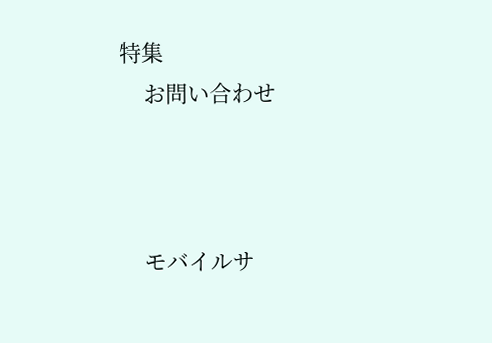特集
    お問い合わせ



    モバイルサ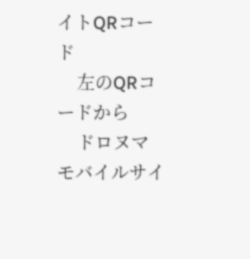イトQRコード
    左のQRコードから
    ドロヌマモバイルサイ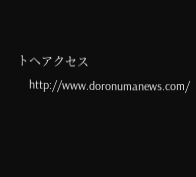トへアクセス
    http://www.doronumanews.com/